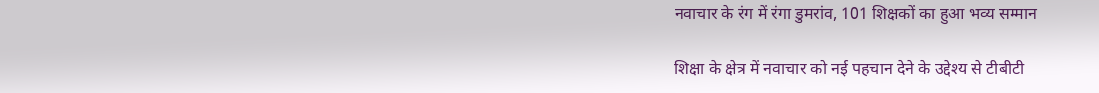नवाचार के रंग में रंगा डुमरांव, 101 शिक्षकों का हुआ भव्य सम्मान

शिक्षा के क्षेत्र में नवाचार को नई पहचान देने के उद्देश्य से टीबीटी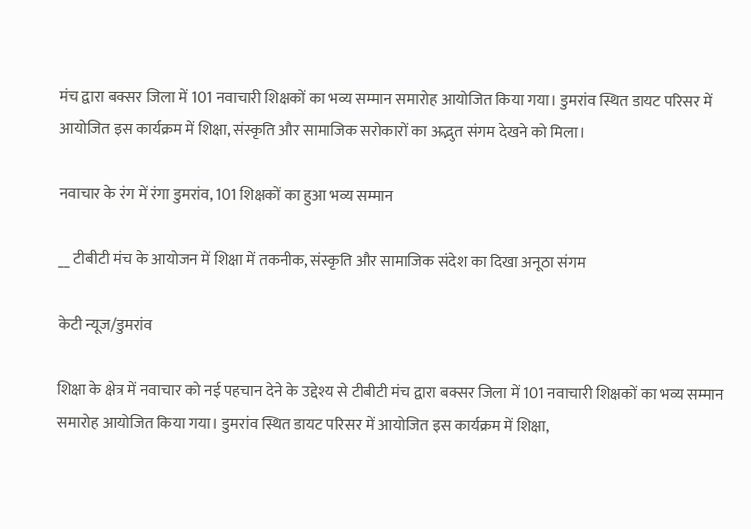मंच द्वारा बक्सर जिला में 101 नवाचारी शिक्षकों का भव्य सम्मान समारोह आयोजित किया गया। डुमरांव स्थित डायट परिसर में आयोजित इस कार्यक्रम में शिक्षा, संस्कृति और सामाजिक सरोकारों का अद्भुत संगम देखने को मिला।

नवाचार के रंग में रंगा डुमरांव, 101 शिक्षकों का हुआ भव्य सम्मान

__ टीबीटी मंच के आयोजन में शिक्षा में तकनीक, संस्कृति और सामाजिक संदेश का दिखा अनूठा संगम

केटी न्यूज/डुमरांव

शिक्षा के क्षेत्र में नवाचार को नई पहचान देने के उद्देश्य से टीबीटी मंच द्वारा बक्सर जिला में 101 नवाचारी शिक्षकों का भव्य सम्मान समारोह आयोजित किया गया। डुमरांव स्थित डायट परिसर में आयोजित इस कार्यक्रम में शिक्षा,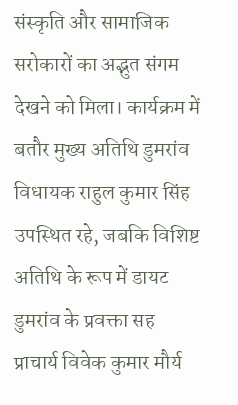संस्कृति और सामाजिक सरोकारों का अद्भुत संगम देखने को मिला। कार्यक्रम में बतौर मुख्य अतिथि डुमरांव विधायक राहुल कुमार सिंह उपस्थित रहे, जबकि विशिष्ट अतिथि के रूप में डायट डुमरांव के प्रवक्ता सह प्राचार्य विवेक कुमार मौर्य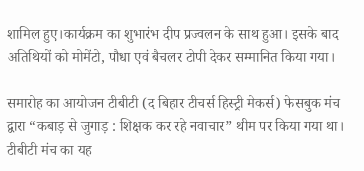शामिल हुए।कार्यक्रम का शुभारंभ दीप प्रज्वलन के साथ हुआ। इसके बाद अतिथियों को मोमेंटो, पौधा एवं बैचलर टोपी देकर सम्मानित किया गया।

समारोह का आयोजन टीबीटी (द बिहार टीचर्स हिस्ट्री मेकर्स) फेसबुक मंच द्वारा “कबाड़ से जुगाड़ : शिक्षक कर रहे नवाचार” थीम पर किया गया था। टीबीटी मंच का यह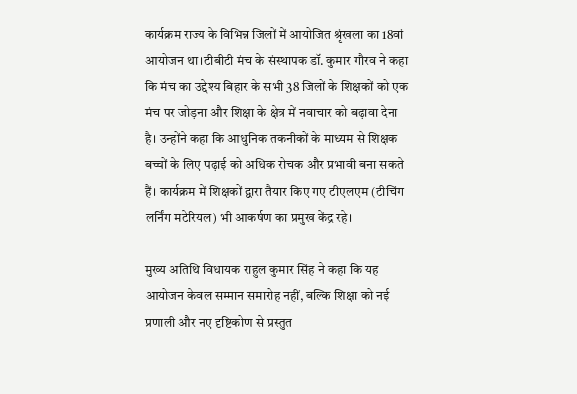कार्यक्रम राज्य के विभिन्न जिलों में आयोजित श्रृंखला का 18वां आयोजन था।टीबीटी मंच के संस्थापक डॉ. कुमार गौरव ने कहा कि मंच का उद्देश्य बिहार के सभी 38 जिलों के शिक्षकों को एक मंच पर जोड़ना और शिक्षा के क्षेत्र में नवाचार को बढ़ावा देना है। उन्होंने कहा कि आधुनिक तकनीकों के माध्यम से शिक्षक बच्चों के लिए पढ़ाई को अधिक रोचक और प्रभावी बना सकते हैं। कार्यक्रम में शिक्षकों द्वारा तैयार किए गए टीएलएम (टीचिंग लर्निंग मटेरियल) भी आकर्षण का प्रमुख केंद्र रहे।

मुख्य अतिथि विधायक राहुल कुमार सिंह ने कहा कि यह आयोजन केवल सम्मान समारोह नहीं, बल्कि शिक्षा को नई प्रणाली और नए दृष्टिकोण से प्रस्तुत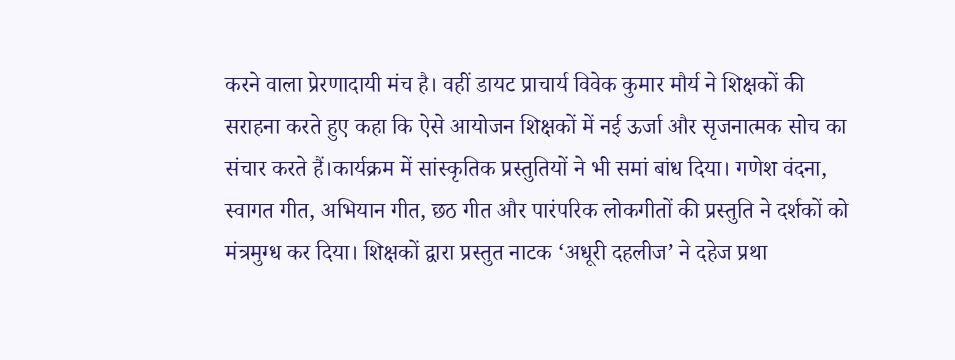करने वाला प्रेरणादायी मंच है। वहीं डायट प्राचार्य विवेक कुमार मौर्य ने शिक्षकों की सराहना करते हुए कहा कि ऐसे आयोजन शिक्षकों में नई ऊर्जा और सृजनात्मक सोच का संचार करते हैं।कार्यक्रम में सांस्कृतिक प्रस्तुतियों ने भी समां बांध दिया। गणेश वंदना, स्वागत गीत, अभियान गीत, छठ गीत और पारंपरिक लोकगीतों की प्रस्तुति ने दर्शकों को मंत्रमुग्ध कर दिया। शिक्षकों द्वारा प्रस्तुत नाटक ‘अधूरी दहलीज’ ने दहेज प्रथा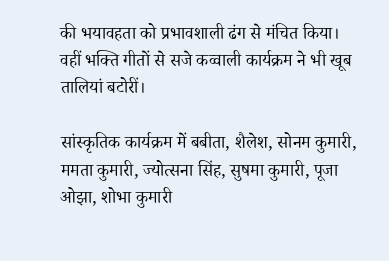की भयावहता को प्रभावशाली ढंग से मंचित किया। वहीं भक्ति गीतों से सजे कव्वाली कार्यक्रम ने भी खूब तालियां बटोरीं।

सांस्कृतिक कार्यक्रम में बबीता, शैलेश, सोनम कुमारी, ममता कुमारी, ज्योत्सना सिंह, सुषमा कुमारी, पूजा ओझा, शोभा कुमारी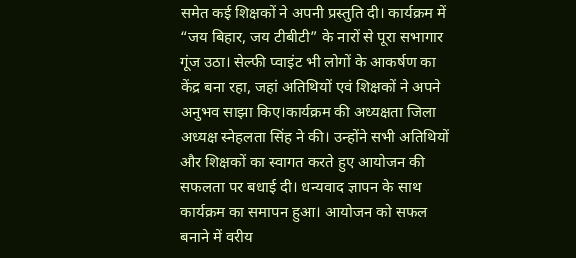समेत कई शिक्षकों ने अपनी प्रस्तुति दी। कार्यक्रम में “जय बिहार, जय टीबीटी” के नारों से पूरा सभागार गूंज उठा। सेल्फी प्वाइंट भी लोगों के आकर्षण का केंद्र बना रहा, जहां अतिथियों एवं शिक्षकों ने अपने अनुभव साझा किए।कार्यक्रम की अध्यक्षता जिला अध्यक्ष स्नेहलता सिंह ने की। उन्होंने सभी अतिथियों और शिक्षकों का स्वागत करते हुए आयोजन की सफलता पर बधाई दी। धन्यवाद ज्ञापन के साथ कार्यक्रम का समापन हुआ। आयोजन को सफल बनाने में वरीय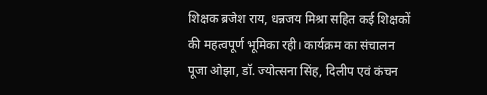शिक्षक ब्रजेश राय, धन्नजय मिश्रा सहित कई शिक्षकों की महत्वपूर्ण भूमिका रही। कार्यक्रम का संचालन पूजा ओझा, डॉ. ज्योत्सना सिंह, दिलीप एवं कंचन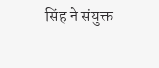सिंह ने संयुक्त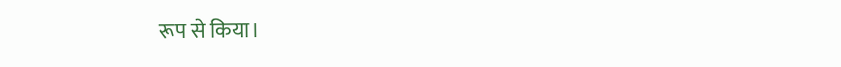रूप से किया।